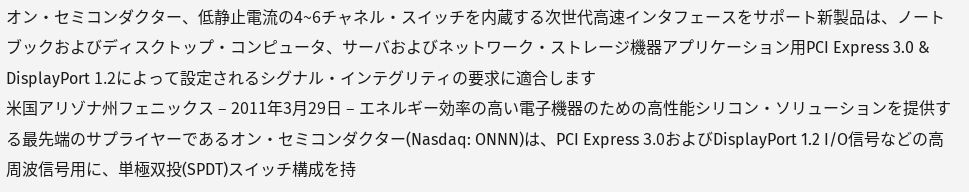オン・セミコンダクター、低静止電流の4~6チャネル・スイッチを内蔵する次世代高速インタフェースをサポート新製品は、ノートブックおよびディスクトップ・コンピュータ、サーバおよびネットワーク・ストレージ機器アプリケーション用PCI Express 3.0 & DisplayPort 1.2によって設定されるシグナル・インテグリティの要求に適合します
米国アリゾナ州フェニックス – 2011年3月29日 – エネルギー効率の高い電子機器のための高性能シリコン・ソリューションを提供する最先端のサプライヤーであるオン・セミコンダクター(Nasdaq: ONNN)は、PCI Express 3.0およびDisplayPort 1.2 I/O信号などの高周波信号用に、単極双投(SPDT)スイッチ構成を持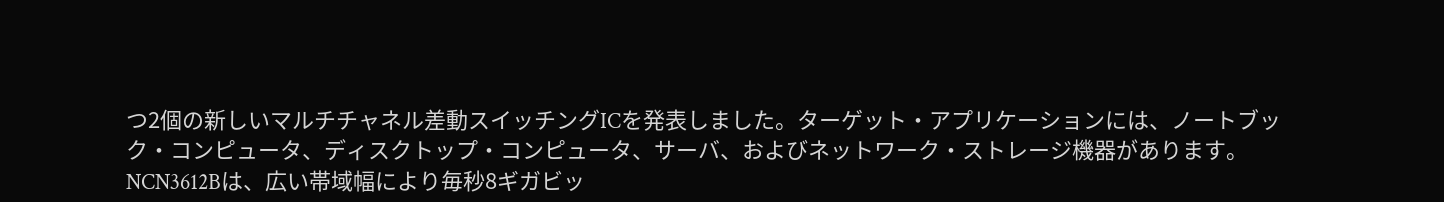つ2個の新しいマルチチャネル差動スイッチングICを発表しました。ターゲット・アプリケーションには、ノートブック・コンピュータ、ディスクトップ・コンピュータ、サーバ、およびネットワーク・ストレージ機器があります。 NCN3612Bは、広い帯域幅により毎秒8ギガビッ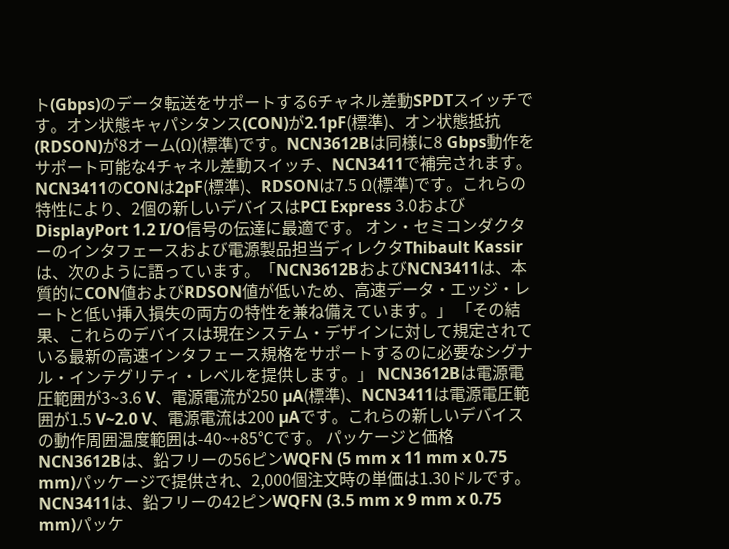ト(Gbps)のデータ転送をサポートする6チャネル差動SPDTスイッチです。オン状態キャパシタンス(CON)が2.1pF(標準)、オン状態抵抗(RDSON)が8オーム(Ω)(標準)です。NCN3612Bは同様に8 Gbps動作をサポート可能な4チャネル差動スイッチ、NCN3411で補完されます。NCN3411のCONは2pF(標準)、RDSONは7.5 Ω(標準)です。これらの特性により、2個の新しいデバイスはPCI Express 3.0およびDisplayPort 1.2 I/O信号の伝達に最適です。 オン・セミコンダクターのインタフェースおよび電源製品担当ディレクタThibault Kassirは、次のように語っています。「NCN3612BおよびNCN3411は、本質的にCON値およびRDSON値が低いため、高速データ・エッジ・レートと低い挿入損失の両方の特性を兼ね備えています。」 「その結果、これらのデバイスは現在システム・デザインに対して規定されている最新の高速インタフェース規格をサポートするのに必要なシグナル・インテグリティ・レベルを提供します。」 NCN3612Bは電源電圧範囲が3~3.6 V、電源電流が250 µA(標準)、NCN3411は電源電圧範囲が1.5 V~2.0 V、電源電流は200 µAです。これらの新しいデバイスの動作周囲温度範囲は-40~+85℃です。 パッケージと価格 NCN3612Bは、鉛フリーの56ピンWQFN (5 mm x 11 mm x 0.75 mm)パッケージで提供され、2,000個注文時の単価は1.30ドルです。NCN3411は、鉛フリーの42ピンWQFN (3.5 mm x 9 mm x 0.75 mm)パッケ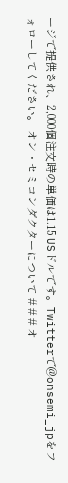ージで提供され、2,000個注文時の単価は1.15 USドルです。Twitterで@onsemi_jpをフォローしてください。 オン・セミコンダクターについて # # # オ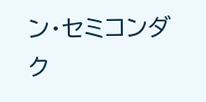ン・セミコンダク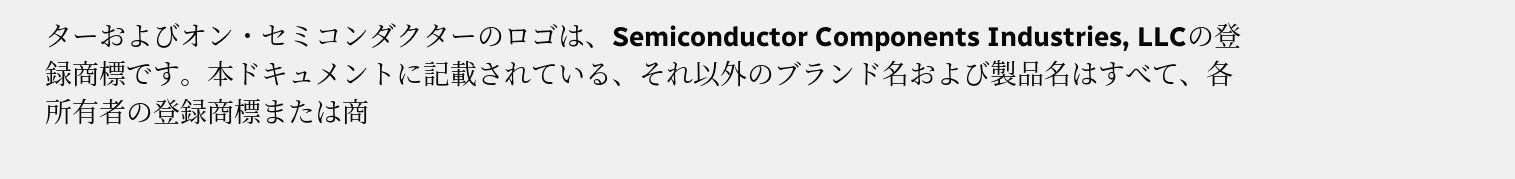ターおよびオン・セミコンダクターのロゴは、Semiconductor Components Industries, LLCの登録商標です。本ドキュメントに記載されている、それ以外のブランド名および製品名はすべて、各所有者の登録商標または商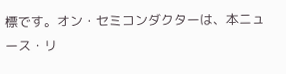標です。オン・セミコンダクターは、本ニュース・リ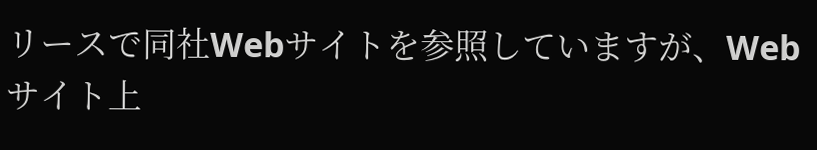リースで同社Webサイトを参照していますが、Webサイト上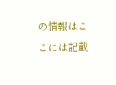の情報はここには記載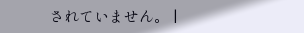されていません。 |